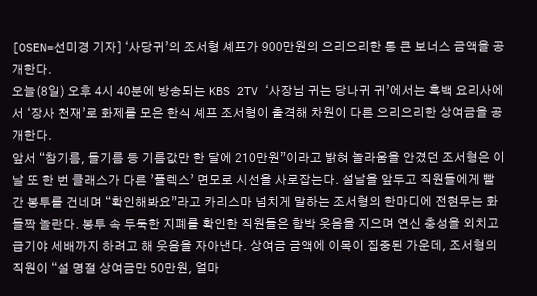[OSEN=선미경 기자] ‘사당귀’의 조서형 셰프가 900만원의 으리으리한 통 큰 보너스 금액을 공개한다.
오늘(8일) 오후 4시 40분에 방송되는 KBS 2TV ‘사장님 귀는 당나귀 귀’에서는 흑백 요리사에서 ‘장사 천재’로 화제를 모은 한식 셰프 조서형이 출격해 차원이 다른 으리으리한 상여금을 공개한다.
앞서 “참기름, 들기름 등 기름값만 한 달에 210만원”이라고 밝혀 놀라움을 안겼던 조서형은 이날 또 한 번 클래스가 다른 ’플렉스’ 면모로 시선을 사로잡는다. 설날을 앞두고 직원들에게 빨간 봉투를 건네며 “확인해봐요”라고 카리스마 넘치게 말하는 조서형의 한마디에 전현무는 화들짝 놀란다. 봉투 속 두둑한 지폐를 확인한 직원들은 함박 웃음을 지으며 연신 충성을 외치고 급기야 세배까지 하려고 해 웃음을 자아낸다. 상여금 금액에 이목이 집중된 가운데, 조서형의 직원이 “설 명절 상여금만 50만원, 얼마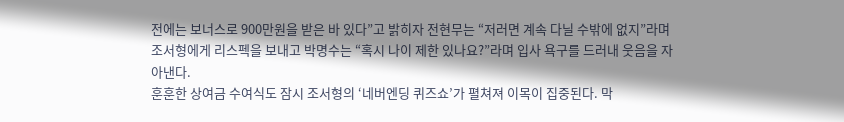전에는 보너스로 900만원을 받은 바 있다”고 밝히자 전현무는 “저러면 계속 다닐 수밖에 없지”라며 조서형에게 리스펙을 보내고 박명수는 “혹시 나이 제한 있나요?”라며 입사 욕구를 드러내 웃음을 자아낸다.
훈훈한 상여금 수여식도 잠시 조서형의 ‘네버엔딩 퀴즈쇼’가 펼쳐져 이목이 집중된다. 막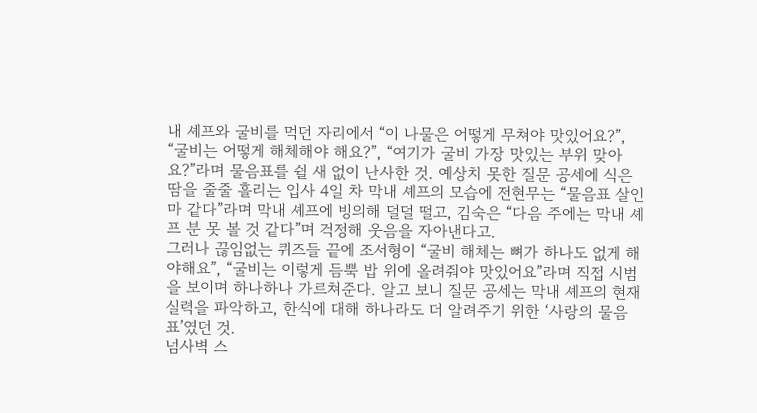내 셰프와 굴비를 먹던 자리에서 “이 나물은 어떻게 무쳐야 맛있어요?”, “굴비는 어떻게 해체해야 해요?”, “여기가 굴비 가장 맛있는 부위 맞아요?”라며 물음표를 쉴 새 없이 난사한 것. 예상치 못한 질문 공세에 식은땀을 줄줄 흘리는 입사 4일 차 막내 셰프의 모습에 전현무는 “물음표 살인마 같다”라며 막내 셰프에 빙의해 덜덜 떨고, 김숙은 “다음 주에는 막내 셰프 분 못 볼 것 같다”며 걱정해 웃음을 자아낸다고.
그러나 끊임없는 퀴즈들 끝에 조서형이 “굴비 해체는 뼈가 하나도 없게 해야해요”, “굴비는 이렇게 듬뿍 밥 위에 올려줘야 맛있어요”라며 직접 시범을 보이며 하나하나 가르쳐준다. 알고 보니 질문 공세는 막내 셰프의 현재 실력을 파악하고, 한식에 대해 하나라도 더 알려주기 위한 ‘사랑의 물음표’였던 것.
넘사벽 스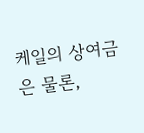케일의 상여금은 물론,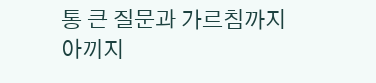통 큰 질문과 가르침까지 아끼지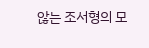않는 조서형의 모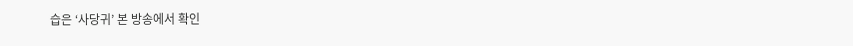습은 ‘사당귀’ 본 방송에서 확인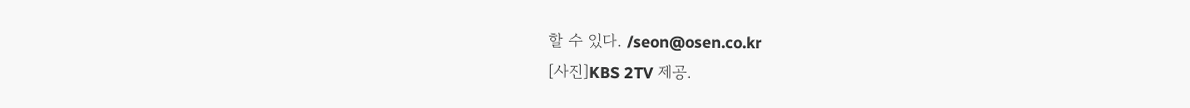할 수 있다. /seon@osen.co.kr
[사진]KBS 2TV 제공.